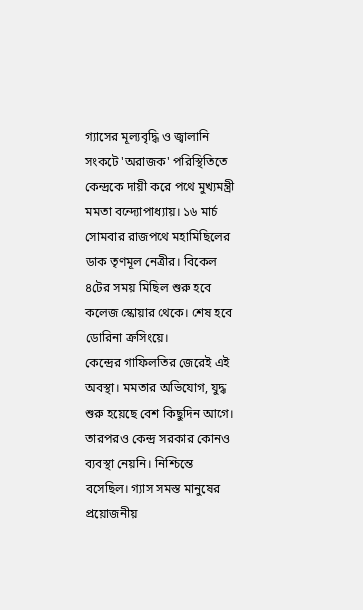গ্যাসের মূল্যবৃদ্ধি ও জ্বালানি সংকটে 'অরাজক' পরিস্থিতিতে কেন্দ্রকে দায়ী করে পথে মুখ্যমন্ত্রী মমতা বন্দ্যোপাধ্যায়। ১৬ মার্চ সোমবার রাজপথে মহামিছিলের ডাক তৃণমূল নেত্রীর। বিকেল ৪টের সময় মিছিল শুরু হবে কলেজ স্কোয়ার থেকে। শেষ হবে ডোরিনা ক্রসিংয়ে।
কেন্দ্রের গাফিলতির জেরেই এই অবস্থা। মমতার অভিযোগ, যুদ্ধ শুরু হয়েছে বেশ কিছুদিন আগে। তারপরও কেন্দ্র সরকার কোনও ব্যবস্থা নেয়নি। নিশ্চিন্তে বসেছিল। গ্যাস সমস্ত মানুষের প্রয়োজনীয়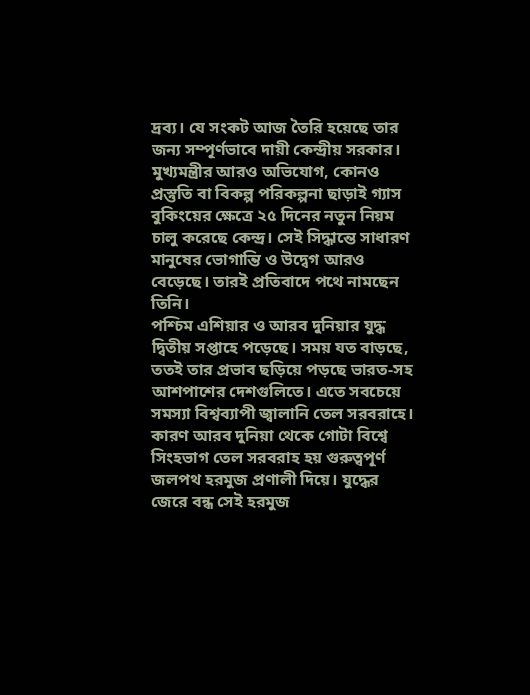দ্রব্য। যে সংকট আজ তৈরি হয়েছে তার জন্য সম্পূর্ণভাবে দায়ী কেন্দ্রীয় সরকার। মুখ্যমন্ত্রীর আরও অভিযোগ, কোনও প্রস্তুতি বা বিকল্প পরিকল্পনা ছাড়াই গ্যাস বুকিংয়ের ক্ষেত্রে ২৫ দিনের নতুন নিয়ম চালু করেছে কেন্দ্র। সেই সিদ্ধান্তে সাধারণ মানুষের ভোগান্তি ও উদ্বেগ আরও বেড়েছে। তারই প্রতিবাদে পথে নামছেন তিনি।
পশ্চিম এশিয়ার ও আরব দুনিয়ার যুদ্ধ দ্বিতীয় সপ্তাহে পড়েছে। সময় যত বাড়ছে, ততই তার প্রভাব ছড়িয়ে পড়ছে ভারত-সহ আশপাশের দেশগুলিতে। এতে সবচেয়ে সমস্যা বিশ্বব্যাপী জ্বালানি তেল সরবরাহে। কারণ আরব দুনিয়া থেকে গোটা বিশ্বে সিংহভাগ তেল সরবরাহ হয় গুরুত্বপূর্ণ জলপথ হরমুজ প্রণালী দিয়ে। যুদ্ধের জেরে বন্ধ সেই হরমুজ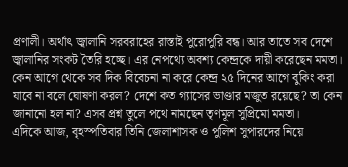প্রণালী। অর্থাৎ জ্বালানি সরবরাহের রাস্তাই পুরোপুরি বন্ধ। আর তাতে সব দেশে জ্বালানির সংকট তৈরি হচ্ছে। এর নেপথ্যে অবশ্য কেন্দ্রকে দায়ী করেছেন মমতা। কেন আগে থেকে সব দিক বিবেচনা না করে কেন্দ্র ২৫ দিনের আগে বুকিং করা যাবে না বলে ঘোষণা করল? দেশে কত গ্যাসের ভাণ্ডার মজুত রয়েছে? তা কেন জানানো হল না? এসব প্রশ্ন তুলে পথে নামছেন তৃণমূল সুপ্রিমো মমতা।
এদিকে আজ, বৃহস্পতিবার তিনি জেলাশাসক ও পুলিশ সুপারদের নিয়ে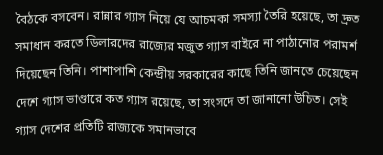বৈঠকে বসবেন। রান্নার গ্যাস নিয়ে যে আচমকা সমস্যা তৈরি হয়েছে, তা দ্রুত সমাধান করতে ডিলারদের রাজ্যের মজুত গ্যাস বাইরে না পাঠানোর পরামর্শ দিয়েছেন তিনি। পাশাপাশি কেন্দ্রীয় সরকারের কাছে তিনি জানতে চেয়েছেন দেশে গ্যাস ভাণ্ডারে কত গ্যাস রয়েছে, তা সংসদে তা জানানো উচিত। সেই গ্যাস দেশের প্রতিটি রাজ্যকে সমানভাবে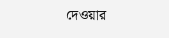দেওয়ার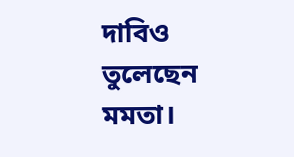দাবিও তুলেছেন মমতা।